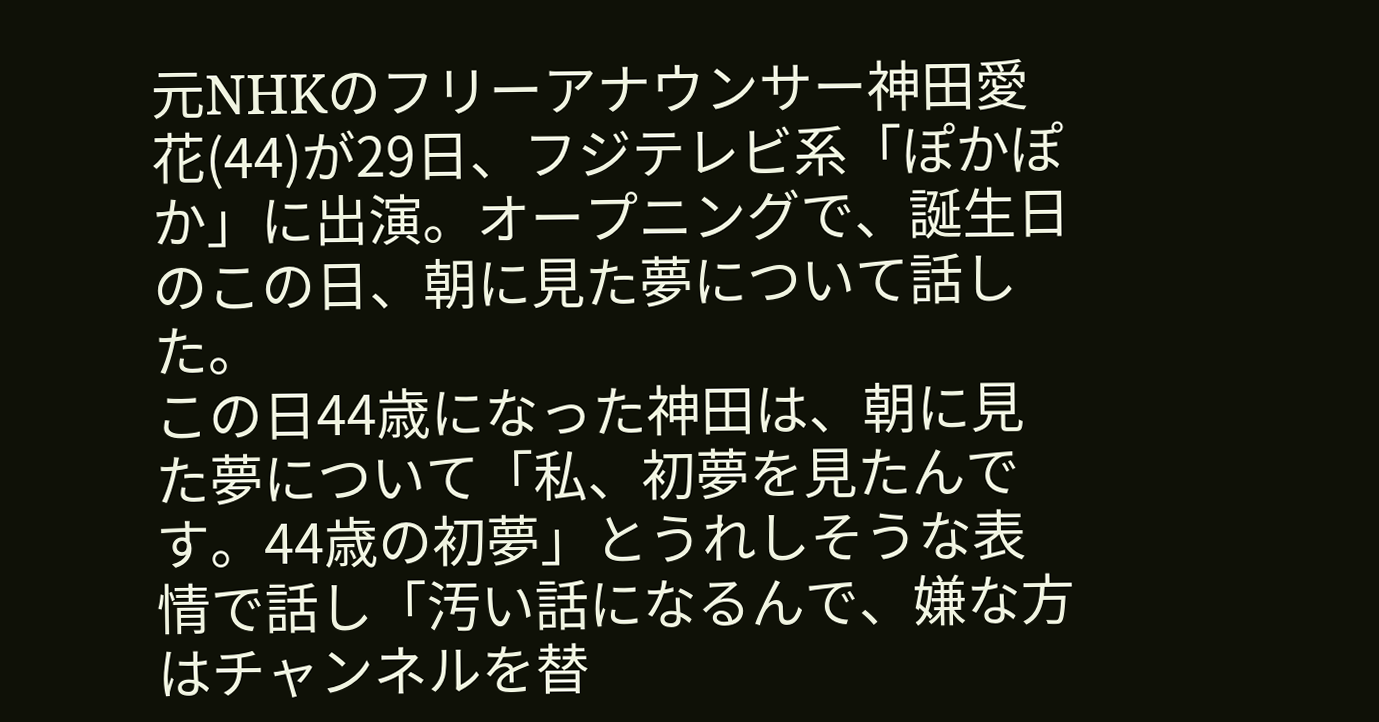元NHKのフリーアナウンサー神田愛花(44)が29日、フジテレビ系「ぽかぽか」に出演。オープニングで、誕生日のこの日、朝に見た夢について話した。
この日44歳になった神田は、朝に見た夢について「私、初夢を見たんです。44歳の初夢」とうれしそうな表情で話し「汚い話になるんで、嫌な方はチャンネルを替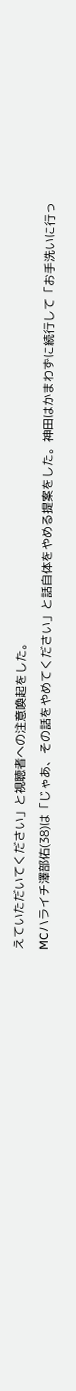えていただいてください」と視聴者への注意喚起をした。
MCハライチ澤部佑(38)は「じゃあ、その話をやめてください」と話自体をやめる提案をした。神田はかまわずに続行して「お手洗いに行っ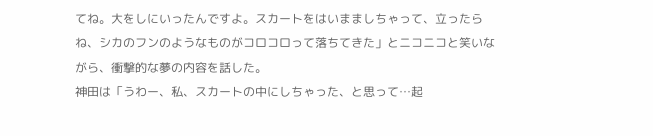てね。大をしにいったんですよ。スカートをはいまましちゃって、立ったらね、シカのフンのようなものがコロコロって落ちてきた」とニコニコと笑いながら、衝撃的な夢の内容を話した。
神田は「うわー、私、スカートの中にしちゃった、と思って…起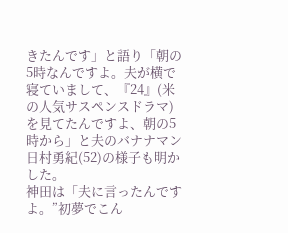きたんです」と語り「朝の5時なんですよ。夫が横で寝ていまして、『24』(米の人気サスペンスドラマ)を見てたんですよ、朝の5時から」と夫のバナナマン日村勇紀(52)の様子も明かした。
神田は「夫に言ったんですよ。”初夢でこん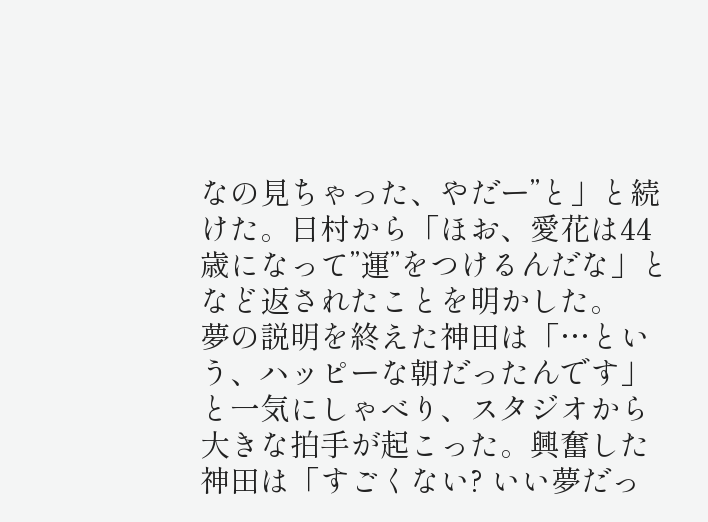なの見ちゃった、やだー”と」と続けた。日村から「ほお、愛花は44歳になって”運”をつけるんだな」となど返されたことを明かした。
夢の説明を終えた神田は「…という、ハッピーな朝だったんです」と一気にしゃべり、スタジオから大きな拍手が起こった。興奮した神田は「すごくない? いい夢だっ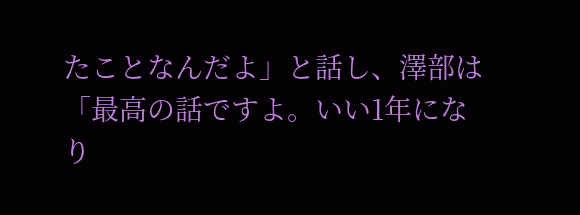たことなんだよ」と話し、澤部は「最高の話ですよ。いい1年になり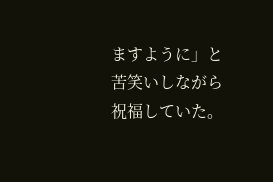ますように」と苦笑いしながら祝福していた。